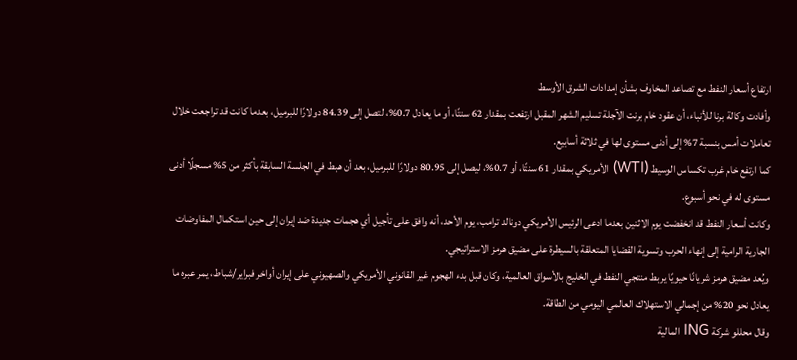ارتفاع أسعار النفط مع تصاعد المخاوف بشأن إمدادات الشرق الأوسط
وأفادت وكالة برنا للأنباء، أن عقود خام برنت الآجلة تسليم الشهر المقبل ارتفعت بمقدار 62 سنتًا، أو ما يعادل 0.7%، لتصل إلى 84.39 دولارًا للبرميل، بعدما كانت قد تراجعت خلال تعاملات أمس بنسبة 7% إلى أدنى مستوى لها في ثلاثة أسابيع.
كما ارتفع خام غرب تكساس الوسيط (WTI) الأمريكي بمقدار 61 سنتًا، أو 0.7%، ليصل إلى 80.95 دولارًا للبرميل، بعد أن هبط في الجلسة السابقة بأكثر من 5% مسجلًا أدنى مستوى له في نحو أسبوع.
وكانت أسعار النفط قد انخفضت يوم الاثنين بعدما ادعى الرئيس الأمريكي دونالد ترامب، يوم الأحد، أنه وافق على تأجيل أي هجمات جديدة ضد إيران إلى حين استكمال المفاوضات الجارية الرامية إلى إنهاء الحرب وتسوية القضايا المتعلقة بالسيطرة على مضيق هرمز الاستراتيجي.
ويُعد مضيق هرمز شريانًا حيويًا يربط منتجي النفط في الخليج بالأسواق العالمية، وكان قبل بدء الهجوم غير القانوني الأمريكي والصهيوني على إيران أواخر فبراير/شباط، يمر عبره ما يعادل نحو 20% من إجمالي الاستهلاك العالمي اليومي من الطاقة.
وقال محللو شركة ING المالية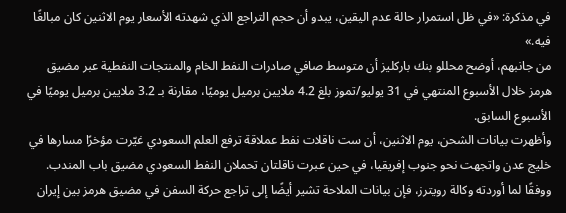في مذكرة: «في ظل استمرار حالة عدم اليقين، يبدو أن حجم التراجع الذي شهدته الأسعار يوم الاثنين كان مبالغًا فيه.»
من جانبهم، أوضح محللو بنك باركليز أن متوسط صافي صادرات النفط الخام والمنتجات النفطية عبر مضيق هرمز خلال الأسبوع المنتهي في 31 يوليو/تموز بلغ 4.2 ملايين برميل يوميًا، مقارنة بـ 3.2 ملايين برميل يوميًا في الأسبوع السابق.
وأظهرت بيانات الشحن، يوم الاثنين، أن ست ناقلات نفط عملاقة ترفع العلم السعودي غيّرت مؤخرًا مسارها في خليج عدن واتجهت نحو جنوب إفريقيا، في حين عبرت ناقلتان تحملان النفط السعودي مضيق باب المندب.
ووفقًا لما أوردته وكالة رويترز، فإن بيانات الملاحة تشير أيضًا إلى تراجع حركة السفن في مضيق هرمز بين إيران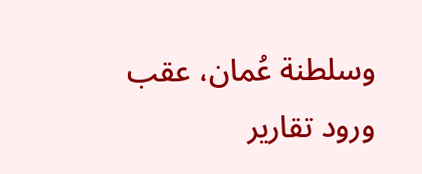وسلطنة عُمان، عقب ورود تقارير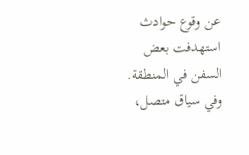عن وقوع حوادث استهدفت بعض السفن في المنطقة.
وفي سياق متصل،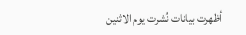أظهرت بيانات نُشرت يوم الاثنين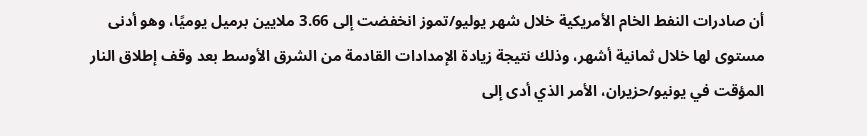أن صادرات النفط الخام الأمريكية خلال شهر يوليو/تموز انخفضت إلى 3.66 ملايين برميل يوميًا، وهو أدنى مستوى لها خلال ثمانية أشهر، وذلك نتيجة زيادة الإمدادات القادمة من الشرق الأوسط بعد وقف إطلاق النار المؤقت في يونيو/حزيران، الأمر الذي أدى إلى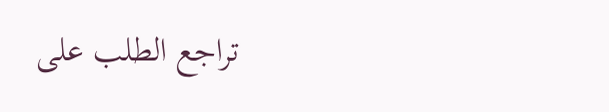تراجع الطلب على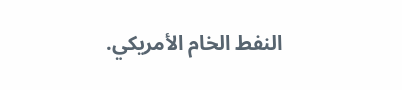النفط الخام الأمريكي.